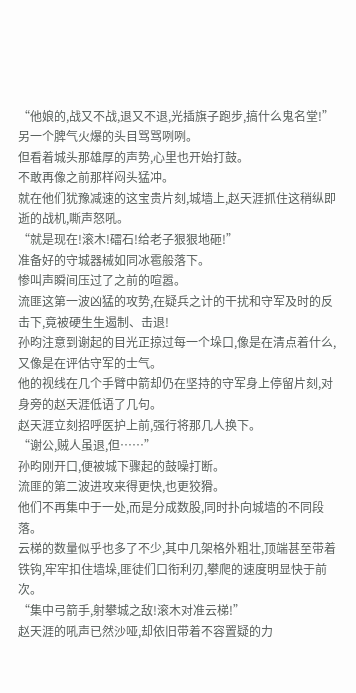“他娘的,战又不战,退又不退,光插旗子跑步,搞什么鬼名堂!”
另一个脾气火爆的头目骂骂咧咧。
但看着城头那雄厚的声势,心里也开始打鼓。
不敢再像之前那样闷头猛冲。
就在他们犹豫减速的这宝贵片刻,城墙上,赵天涯抓住这稍纵即逝的战机,嘶声怒吼。
“就是现在!滚木!礌石!给老子狠狠地砸!”
准备好的守城器械如同冰雹般落下。
惨叫声瞬间压过了之前的喧嚣。
流匪这第一波凶猛的攻势,在疑兵之计的干扰和守军及时的反击下,竟被硬生生遏制、击退!
孙昀注意到谢起的目光正掠过每一个垛口,像是在清点着什么,又像是在评估守军的士气。
他的视线在几个手臂中箭却仍在坚持的守军身上停留片刻,对身旁的赵天涯低语了几句。
赵天涯立刻招呼医护上前,强行将那几人换下。
“谢公,贼人虽退,但……”
孙昀刚开口,便被城下骤起的鼓噪打断。
流匪的第二波进攻来得更快,也更狡猾。
他们不再集中于一处,而是分成数股,同时扑向城墙的不同段落。
云梯的数量似乎也多了不少,其中几架格外粗壮,顶端甚至带着铁钩,牢牢扣住墙垛,匪徒们口衔利刃,攀爬的速度明显快于前次。
“集中弓箭手,射攀城之敌!滚木对准云梯!”
赵天涯的吼声已然沙哑,却依旧带着不容置疑的力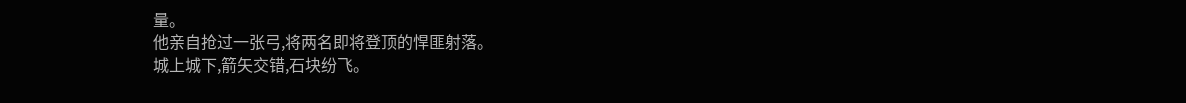量。
他亲自抢过一张弓,将两名即将登顶的悍匪射落。
城上城下,箭矢交错,石块纷飞。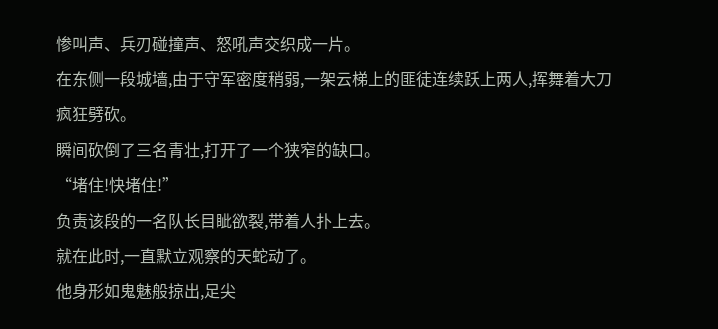惨叫声、兵刃碰撞声、怒吼声交织成一片。
在东侧一段城墙,由于守军密度稍弱,一架云梯上的匪徒连续跃上两人,挥舞着大刀疯狂劈砍。
瞬间砍倒了三名青壮,打开了一个狭窄的缺口。
“堵住!快堵住!”
负责该段的一名队长目眦欲裂,带着人扑上去。
就在此时,一直默立观察的天蛇动了。
他身形如鬼魅般掠出,足尖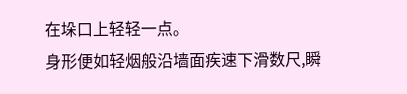在垛口上轻轻一点。
身形便如轻烟般沿墙面疾速下滑数尺,瞬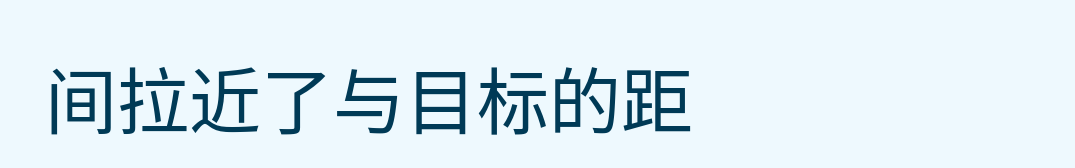间拉近了与目标的距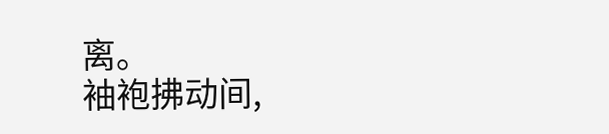离。
袖袍拂动间,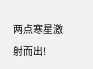两点寒星激射而出!